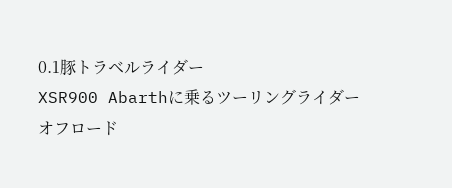0.1豚トラベルライダー
XSR900 Abarthに乗るツーリングライダー
オフロード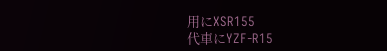用にXSR155
代車にYZF-R15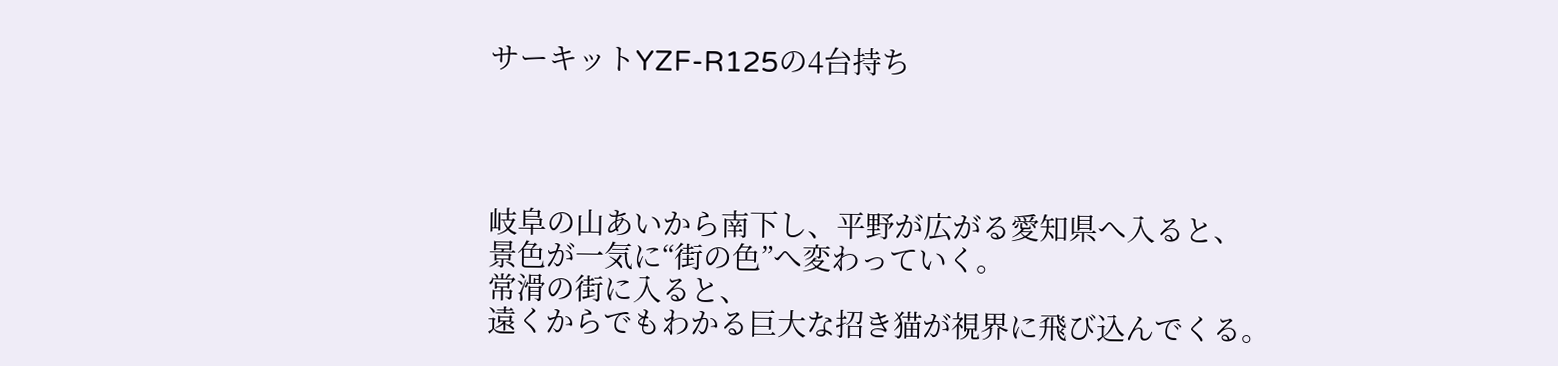サーキットYZF-R125の4台持ち




岐阜の山あいから南下し、平野が広がる愛知県へ入ると、
景色が一気に“街の色”へ変わっていく。
常滑の街に入ると、
遠くからでもわかる巨大な招き猫が視界に飛び込んでくる。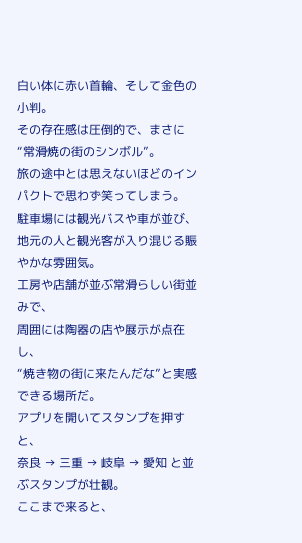白い体に赤い首輪、そして金色の小判。
その存在感は圧倒的で、まさに“常滑焼の街のシンボル”。
旅の途中とは思えないほどのインパクトで思わず笑ってしまう。
駐車場には観光バスや車が並び、
地元の人と観光客が入り混じる賑やかな雰囲気。
工房や店舗が並ぶ常滑らしい街並みで、
周囲には陶器の店や展示が点在し、
“焼き物の街に来たんだな”と実感できる場所だ。
アプリを開いてスタンプを押すと、
奈良 → 三重 → 岐阜 → 愛知 と並ぶスタンプが壮観。
ここまで来ると、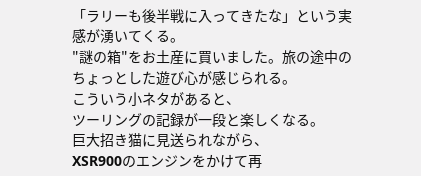「ラリーも後半戦に入ってきたな」という実感が湧いてくる。
"謎の箱"をお土産に買いました。旅の途中のちょっとした遊び心が感じられる。
こういう小ネタがあると、
ツーリングの記録が一段と楽しくなる。
巨大招き猫に見送られながら、
XSR900のエンジンをかけて再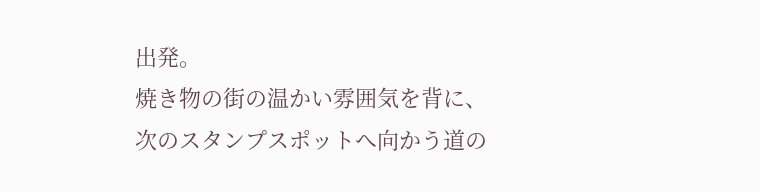出発。
焼き物の街の温かい雰囲気を背に、
次のスタンプスポットへ向かう道の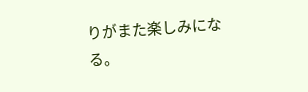りがまた楽しみになる。